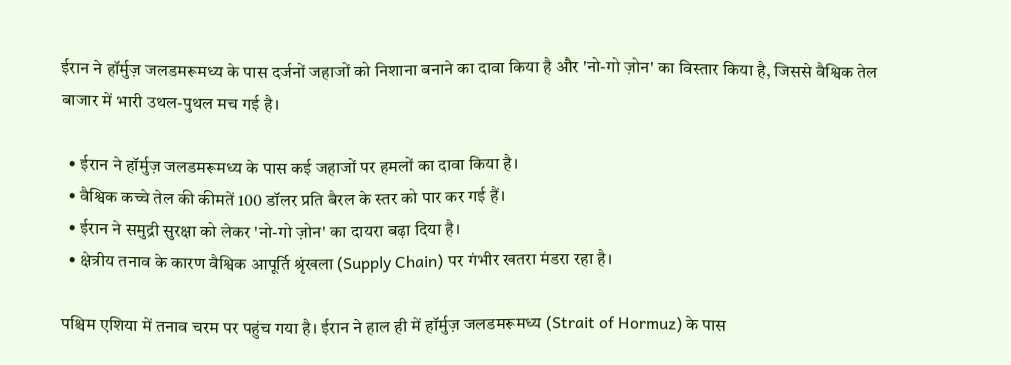ईरान ने हॉर्मुज़ जलडमरूमध्य के पास दर्जनों जहाजों को निशाना बनाने का दावा किया है और 'नो-गो ज़ोन' का विस्तार किया है, जिससे वैश्विक तेल बाजार में भारी उथल-पुथल मच गई है।

  • ईरान ने हॉर्मुज़ जलडमरूमध्य के पास कई जहाजों पर हमलों का दावा किया है।
  • वैश्विक कच्चे तेल की कीमतें 100 डॉलर प्रति बैरल के स्तर को पार कर गई हैं।
  • ईरान ने समुद्री सुरक्षा को लेकर 'नो-गो ज़ोन' का दायरा बढ़ा दिया है।
  • क्षेत्रीय तनाव के कारण वैश्विक आपूर्ति श्रृंखला (Supply Chain) पर गंभीर खतरा मंडरा रहा है।

पश्चिम एशिया में तनाव चरम पर पहुंच गया है। ईरान ने हाल ही में हॉर्मुज़ जलडमरूमध्य (Strait of Hormuz) के पास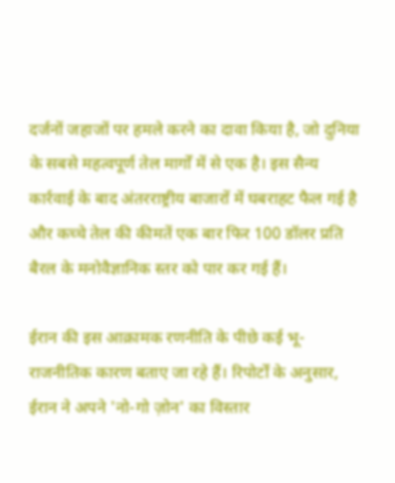दर्जनों जहाजों पर हमले करने का दावा किया है, जो दुनिया के सबसे महत्वपूर्ण तेल मार्गों में से एक है। इस सैन्य कार्रवाई के बाद अंतरराष्ट्रीय बाजारों में घबराहट फैल गई है और कच्चे तेल की कीमतें एक बार फिर 100 डॉलर प्रति बैरल के मनोवैज्ञानिक स्तर को पार कर गई हैं।

ईरान की इस आक्रामक रणनीति के पीछे कई भू-राजनीतिक कारण बताए जा रहे हैं। रिपोर्टों के अनुसार, ईरान ने अपने 'नो-गो ज़ोन' का विस्तार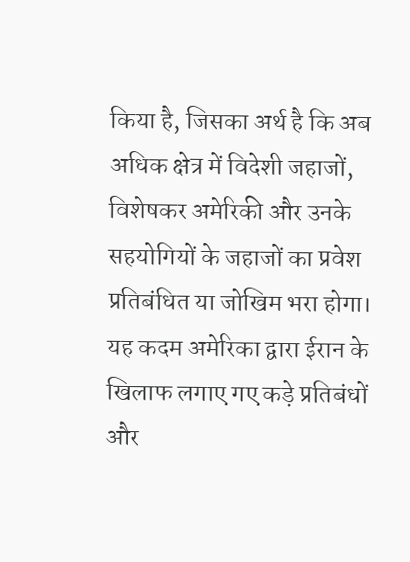किया है, जिसका अर्थ है कि अब अधिक क्षेत्र में विदेशी जहाजों, विशेषकर अमेरिकी और उनके सहयोगियों के जहाजों का प्रवेश प्रतिबंधित या जोखिम भरा होगा। यह कदम अमेरिका द्वारा ईरान के खिलाफ लगाए गए कड़े प्रतिबंधों और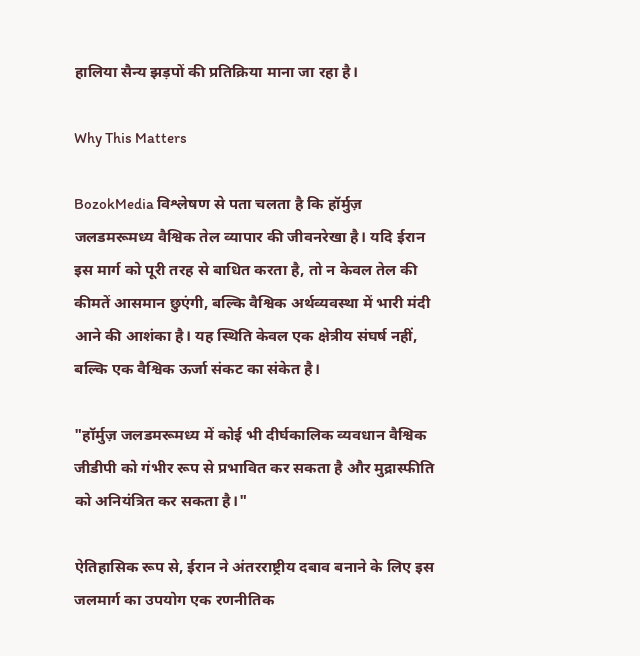हालिया सैन्य झड़पों की प्रतिक्रिया माना जा रहा है।

Why This Matters

BozokMedia विश्लेषण से पता चलता है कि हॉर्मुज़ जलडमरूमध्य वैश्विक तेल व्यापार की जीवनरेखा है। यदि ईरान इस मार्ग को पूरी तरह से बाधित करता है, तो न केवल तेल की कीमतें आसमान छुएंगी, बल्कि वैश्विक अर्थव्यवस्था में भारी मंदी आने की आशंका है। यह स्थिति केवल एक क्षेत्रीय संघर्ष नहीं, बल्कि एक वैश्विक ऊर्जा संकट का संकेत है।

"हॉर्मुज़ जलडमरूमध्य में कोई भी दीर्घकालिक व्यवधान वैश्विक जीडीपी को गंभीर रूप से प्रभावित कर सकता है और मुद्रास्फीति को अनियंत्रित कर सकता है।"

ऐतिहासिक रूप से, ईरान ने अंतरराष्ट्रीय दबाव बनाने के लिए इस जलमार्ग का उपयोग एक रणनीतिक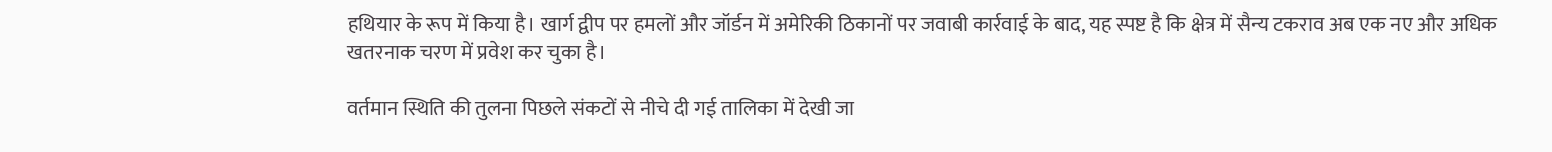हथियार के रूप में किया है। खार्ग द्वीप पर हमलों और जॉर्डन में अमेरिकी ठिकानों पर जवाबी कार्रवाई के बाद, यह स्पष्ट है कि क्षेत्र में सैन्य टकराव अब एक नए और अधिक खतरनाक चरण में प्रवेश कर चुका है।

वर्तमान स्थिति की तुलना पिछले संकटों से नीचे दी गई तालिका में देखी जा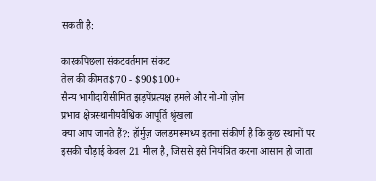सकती है:

कारकपिछला संकटवर्तमान संकट
तेल की कीमत$70 - $90$100+
सैन्य भागीदारीसीमित झड़पेंप्रत्यक्ष हमले और नो-गो ज़ोन
प्रभाव क्षेत्रस्थानीयवैश्विक आपूर्ति श्रृंखला
क्या आप जानते हैं?: हॉर्मुज़ जलडमरूमध्य इतना संकीर्ण है कि कुछ स्थानों पर इसकी चौड़ाई केवल 21 मील है, जिससे इसे नियंत्रित करना आसान हो जाता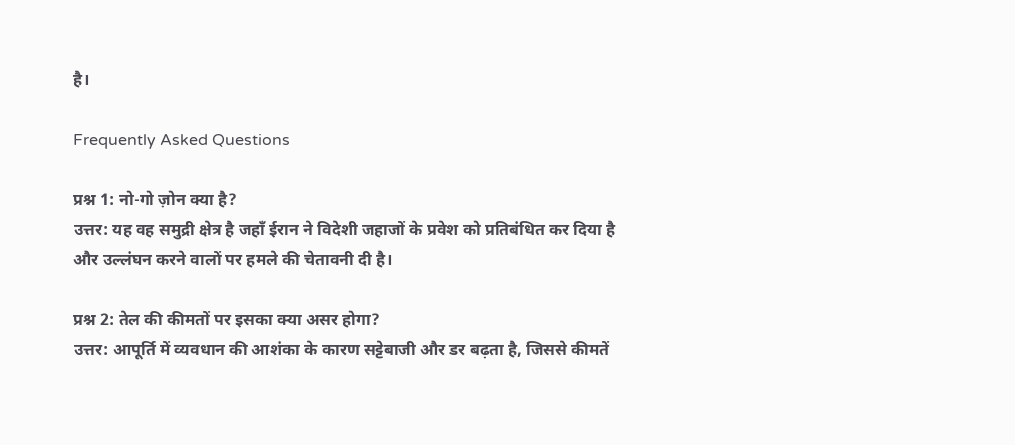है।

Frequently Asked Questions

प्रश्न 1: नो-गो ज़ोन क्या है?
उत्तर: यह वह समुद्री क्षेत्र है जहाँ ईरान ने विदेशी जहाजों के प्रवेश को प्रतिबंधित कर दिया है और उल्लंघन करने वालों पर हमले की चेतावनी दी है।

प्रश्न 2: तेल की कीमतों पर इसका क्या असर होगा?
उत्तर: आपूर्ति में व्यवधान की आशंका के कारण सट्टेबाजी और डर बढ़ता है, जिससे कीमतें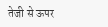तेजी से ऊपर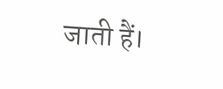जाती हैं।